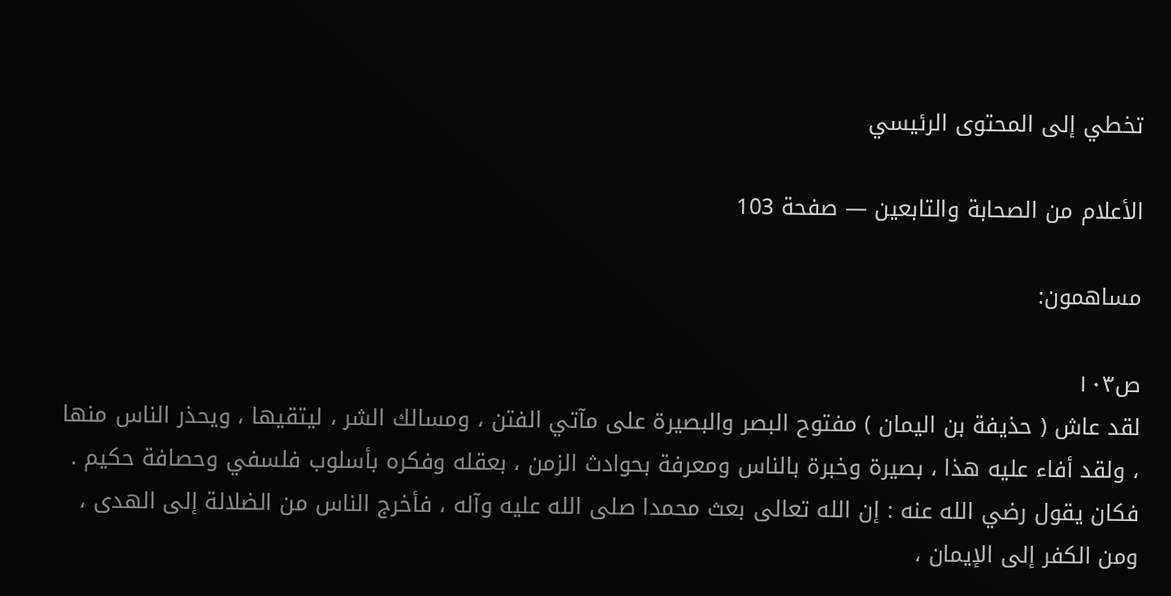تخطي إلى المحتوى الرئيسي

الأعلام من الصحابة والتابعين — صفحة 103

مساهمون:

ص١٠٣
لقد عاش ( حذيفة بن اليمان ) مفتوح البصر والبصيرة على مآتي الفتن ، ومسالك الشر ، ليتقيها ، ويحذر الناس منها ، ولقد أفاء عليه هذا ، بصيرة وخبرة بالناس ومعرفة بحوادث الزمن ، بعقله وفكره بأسلوب فلسفي وحصافة حكيم . فكان يقول رضي الله عنه : إن الله تعالى بعث محمدا صلى الله عليه وآله ، فأخرج الناس من الضلالة إلى الهدى ، ومن الكفر إلى الإيمان ،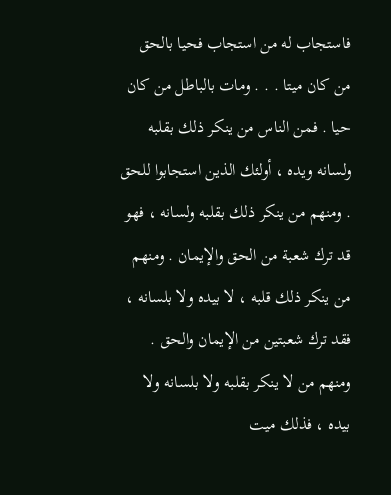فاستجاب له من استجاب فحيا بالحق من كان ميتا . . . ومات بالباطل من كان حيا . فمن الناس من ينكر ذلك بقلبه ولسانه ويده ، أولئك الذين استجابوا للحق . ومنهم من ينكر ذلك بقلبه ولسانه ، فهو قد ترك شعبة من الحق والإيمان . ومنهم من ينكر ذلك قلبه ، لا بيده ولا بلسانه ، فقد ترك شعبتين من الإيمان والحق . ومنهم من لا ينكر بقلبه ولا بلسانه ولا بيده ، فذلك ميت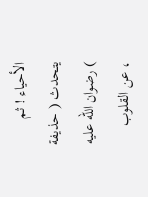الأحياء ! ثم يتحدث ( حذيفة ) رضوان الله عليه ، عن القلوب